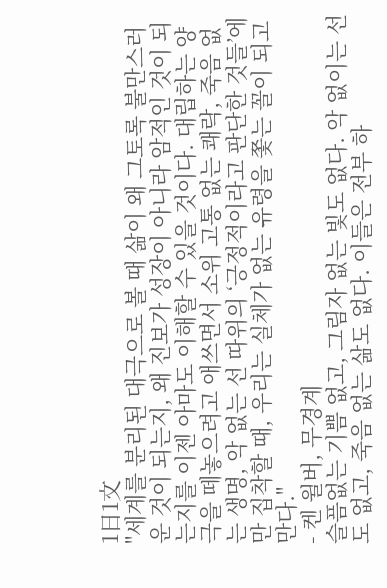1日1文
"세계를 분리된 대극으로 볼 때 삶이 왜 그토록 불만스러운 것이 되는지, 왜 진보가 성장이 아니라 암적인 것이 되는지를 이젠 아마도 이해할 수 있을 것이다. 대립하는 양극을 떼놓으려고 애쓰면서 소위 고통 없는 쾌락, 죽음 없는 생명, 악 없는 선 따위의 ‘긍정적이라고 판단한 것들’에만 집착할 때, 우리는 실체가 없는 유령을 쫓는 꼴이 되고 만다."
- 켄 윌버, 무경계
슬픔없는 기쁨 없고, 그림자 없는 빛도 없다. 악 없이는 선도 없고, 죽음 없는 삶도 없다. 이들은 전부 하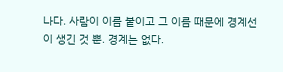나다. 사람이 이름 붙이고 그 이름 때문에 경계선이 생긴 것 뿐. 경계는 없다.